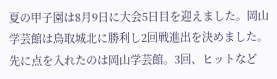夏の甲子園は8月9日に大会5日目を迎えました。岡山学芸館は鳥取城北に勝利し2回戦進出を決めました。
先に点を入れたのは岡山学芸館。3回、ヒットなど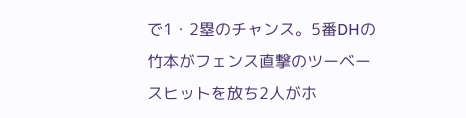で1・2塁のチャンス。5番DHの竹本がフェンス直撃のツーベースヒットを放ち2人がホ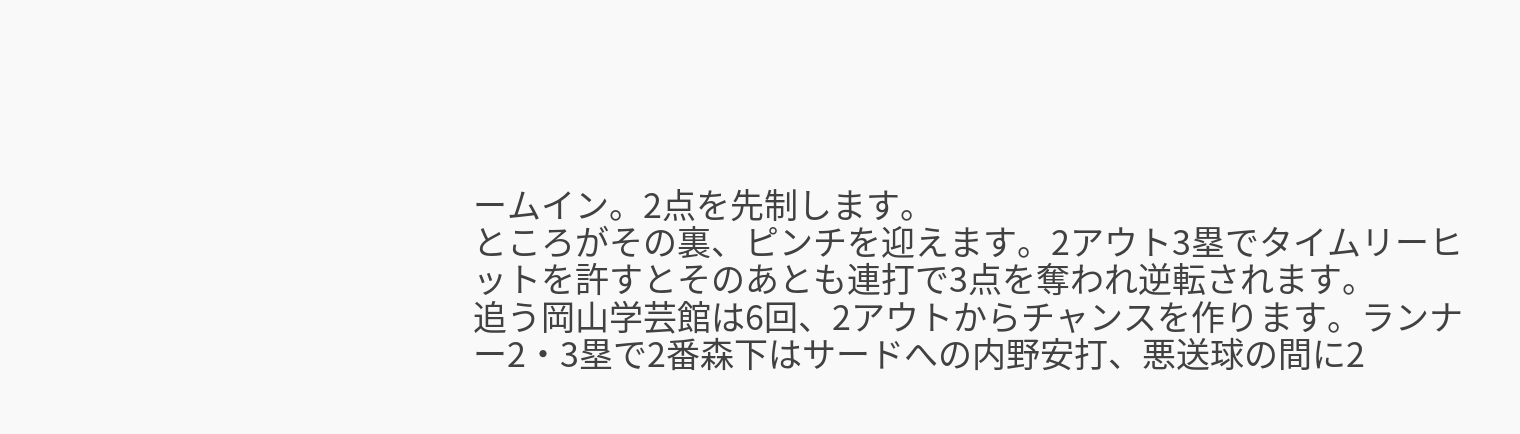ームイン。2点を先制します。
ところがその裏、ピンチを迎えます。2アウト3塁でタイムリーヒットを許すとそのあとも連打で3点を奪われ逆転されます。
追う岡山学芸館は6回、2アウトからチャンスを作ります。ランナー2・3塁で2番森下はサードへの内野安打、悪送球の間に2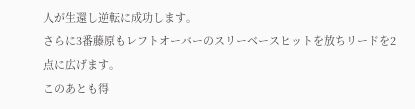人が生還し逆転に成功します。
さらに3番藤原もレフトオーバーのスリーベースヒットを放ちリードを2点に広げます。
このあとも得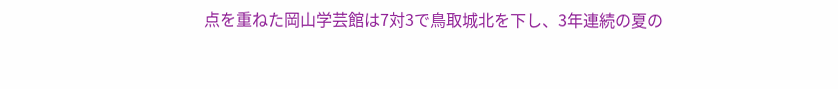点を重ねた岡山学芸館は7対3で鳥取城北を下し、3年連続の夏の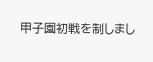甲子園初戦を制しまし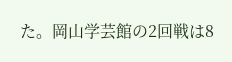た。岡山学芸館の2回戦は8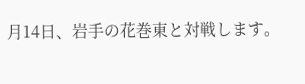月14日、岩手の花巻東と対戦します。